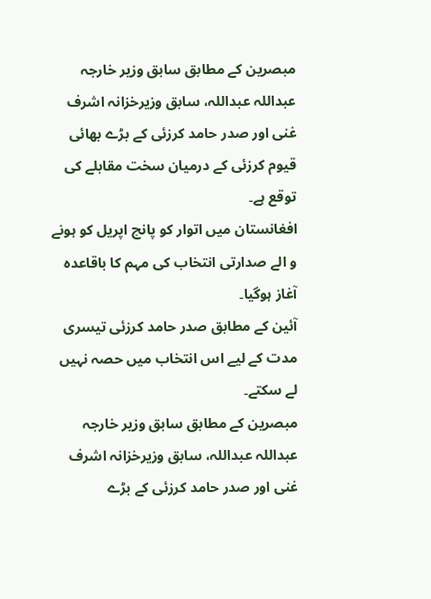مبصرین کے مطابق سابق وزیر خارجہ عبداللہ عبداللہ، سابق وزیرخزانہ اشرف غنی اور صدر حامد کرزئی کے بڑے بھائی قیوم کرزئی کے درمیان سخت مقابلے کی توقع ہے۔
افغانستان میں اتوار کو پانچ اپریل کو ہونے و الے صدارتی انتخاب کی مہم کا باقاعدہ آغاز ہوگیا۔
آئین کے مطابق صدر حامد کرزئی تیسری مدت کے لیے اس انتخاب میں حصہ نہیں لے سکتے۔
مبصرین کے مطابق سابق وزیر خارجہ عبداللہ عبداللہ، سابق وزیرخزانہ اشرف غنی اور صدر حامد کرزئی کے بڑے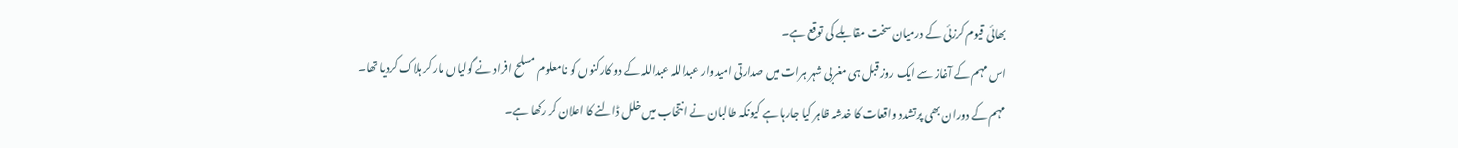بھائی قیوم کرزئی کے درمیان سخت مقابلے کی توقع ہے۔
اس مہم کے آغاز سے ایک روز قبل ہی مغربی شہر ہرات میں صدارتی امیدوار عبداللہ عبداللہ کے دو کارکنوں کو نامعلوم مسلح افراد نے گولیاں مار کر ہلاک کردیا تھا۔
مہم کے دوران بھی پرتشدد واقعات کا خدشہ ظاہر کیا جارہا ہے کیونکہ طالبان نے انتخاب میں خلل ڈالنے کا اعلان کر رکھا ہے۔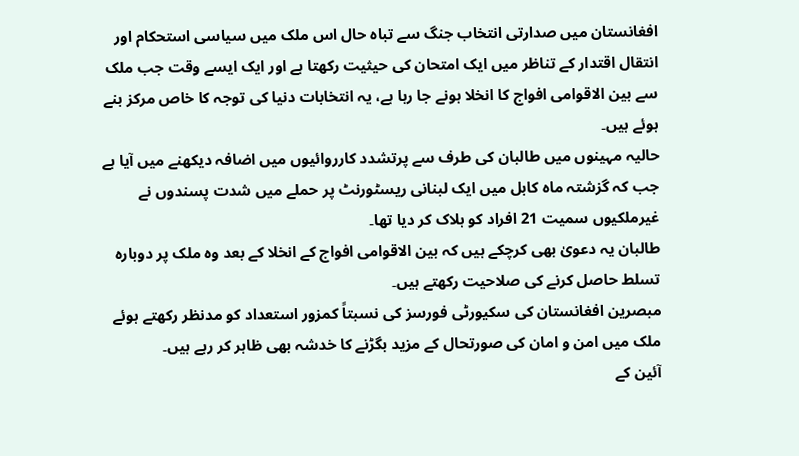افغانستان میں صدارتی انتخاب جنگ سے تباہ حال اس ملک میں سیاسی استحکام اور انتقال اقتدار کے تناظر میں ایک امتحان کی حیثیت رکھتا ہے اور ایک ایسے وقت جب ملک سے بین الاقوامی افواج کا انخلا ہونے جا رہا ہے، یہ انتخابات دنیا کی توجہ کا خاص مرکز بنے ہوئے ہیں۔
حالیہ مہینوں میں طالبان کی طرف سے پرتشدد کارروائیوں میں اضافہ دیکھنے میں آیا ہے جب کہ گزشتہ ماہ کابل میں ایک لبنانی ریسٹورنٹ پر حملے میں شدت پسندوں نے غیرملکیوں سمیت 21 افراد کو ہلاک کر دیا تھا۔
طالبان یہ دعویٰ بھی کرچکے ہیں کہ بین الاقوامی افواج کے انخلا کے بعد وہ ملک پر دوبارہ تسلط حاصل کرنے کی صلاحیت رکھتے ہیں۔
مبصرین افغانستان کی سکیورٹی فورسز کی نسبتاً کمزور استعداد کو مدنظر رکھتے ہوئے ملک میں امن و امان کی صورتحال کے مزید بگڑنے کا خدشہ بھی ظاہر کر رہے ہیں۔
آئین کے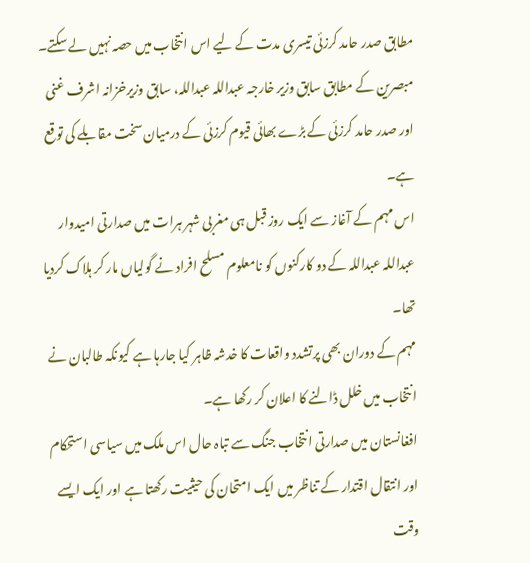مطابق صدر حامد کرزئی تیسری مدت کے لیے اس انتخاب میں حصہ نہیں لے سکتے۔
مبصرین کے مطابق سابق وزیر خارجہ عبداللہ عبداللہ، سابق وزیرخزانہ اشرف غنی اور صدر حامد کرزئی کے بڑے بھائی قیوم کرزئی کے درمیان سخت مقابلے کی توقع ہے۔
اس مہم کے آغاز سے ایک روز قبل ہی مغربی شہر ہرات میں صدارتی امیدوار عبداللہ عبداللہ کے دو کارکنوں کو نامعلوم مسلح افراد نے گولیاں مار کر ہلاک کردیا تھا۔
مہم کے دوران بھی پرتشدد واقعات کا خدشہ ظاہر کیا جارہا ہے کیونکہ طالبان نے انتخاب میں خلل ڈالنے کا اعلان کر رکھا ہے۔
افغانستان میں صدارتی انتخاب جنگ سے تباہ حال اس ملک میں سیاسی استحکام اور انتقال اقتدار کے تناظر میں ایک امتحان کی حیثیت رکھتا ہے اور ایک ایسے وقت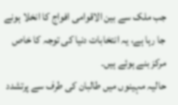جب ملک سے بین الاقوامی افواج کا انخلا ہونے جا رہا ہے، یہ انتخابات دنیا کی توجہ کا خاص مرکز بنے ہوئے ہیں۔
حالیہ مہینوں میں طالبان کی طرف سے پرتشدد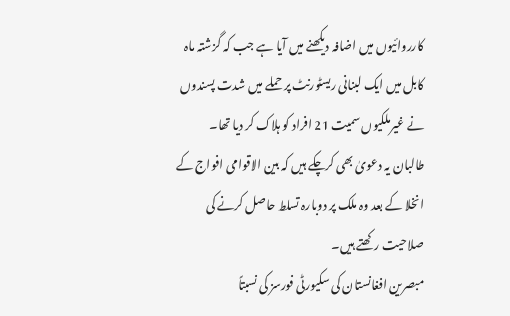کارروائیوں میں اضافہ دیکھنے میں آیا ہے جب کہ گزشتہ ماہ کابل میں ایک لبنانی ریسٹورنٹ پر حملے میں شدت پسندوں نے غیرملکیوں سمیت 21 افراد کو ہلاک کر دیا تھا۔
طالبان یہ دعویٰ بھی کرچکے ہیں کہ بین الاقوامی افواج کے انخلا کے بعد وہ ملک پر دوبارہ تسلط حاصل کرنے کی صلاحیت رکھتے ہیں۔
مبصرین افغانستان کی سکیورٹی فورسز کی نسبتاً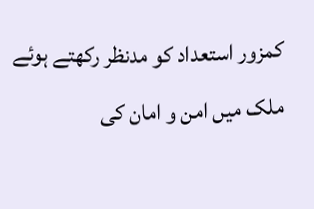کمزور استعداد کو مدنظر رکھتے ہوئے ملک میں امن و امان کی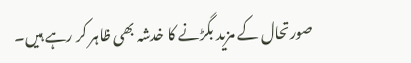صورتحال کے مزید بگڑنے کا خدشہ بھی ظاہر کر رہے ہیں۔